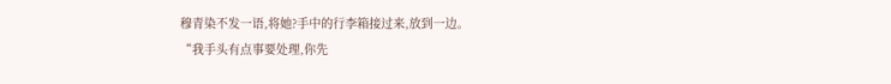穆青染不发一语,将她?手中的行李箱接过来,放到一边。
“我手头有点事要处理,你先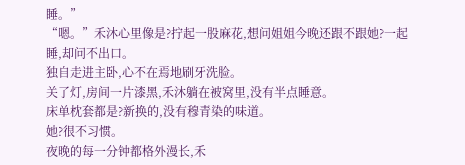睡。”
“嗯。”禾沐心里像是?拧起一股麻花,想问姐姐今晚还跟不跟她?一起睡,却问不出口。
独自走进主卧,心不在焉地刷牙洗脸。
关了灯,房间一片漆黑,禾沐躺在被窝里,没有半点睡意。
床单枕套都是?新换的,没有穆青染的味道。
她?很不习惯。
夜晚的每一分钟都格外漫长,禾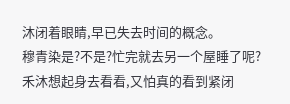沐闭着眼睛,早已失去时间的概念。
穆青染是?不是?忙完就去另一个屋睡了呢?
禾沐想起身去看看,又怕真的看到紧闭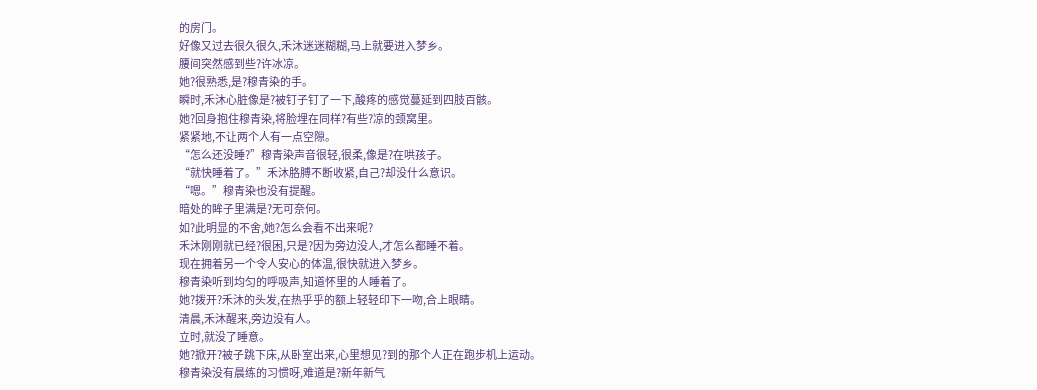的房门。
好像又过去很久很久,禾沐迷迷糊糊,马上就要进入梦乡。
腰间突然感到些?许冰凉。
她?很熟悉,是?穆青染的手。
瞬时,禾沐心脏像是?被钉子钉了一下,酸疼的感觉蔓延到四肢百骸。
她?回身抱住穆青染,将脸埋在同样?有些?凉的颈窝里。
紧紧地,不让两个人有一点空隙。
“怎么还没睡?”穆青染声音很轻,很柔,像是?在哄孩子。
“就快睡着了。”禾沐胳膊不断收紧,自己?却没什么意识。
“嗯。”穆青染也没有提醒。
暗处的眸子里满是?无可奈何。
如?此明显的不舍,她?怎么会看不出来呢?
禾沐刚刚就已经?很困,只是?因为旁边没人,才怎么都睡不着。
现在拥着另一个令人安心的体温,很快就进入梦乡。
穆青染听到均匀的呼吸声,知道怀里的人睡着了。
她?拨开?禾沐的头发,在热乎乎的额上轻轻印下一吻,合上眼睛。
清晨,禾沐醒来,旁边没有人。
立时,就没了睡意。
她?掀开?被子跳下床,从卧室出来,心里想见?到的那个人正在跑步机上运动。
穆青染没有晨练的习惯呀,难道是?新年新气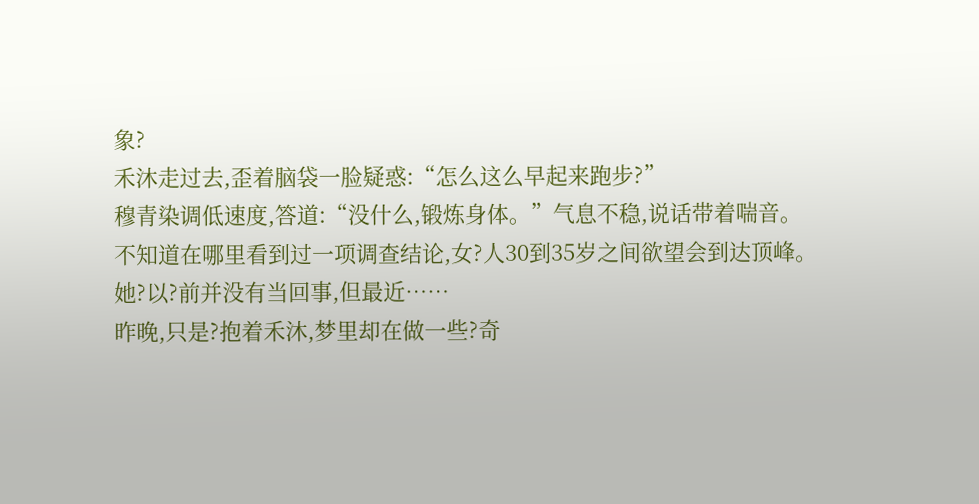象?
禾沐走过去,歪着脑袋一脸疑惑:“怎么这么早起来跑步?”
穆青染调低速度,答道:“没什么,锻炼身体。”气息不稳,说话带着喘音。
不知道在哪里看到过一项调查结论,女?人30到35岁之间欲望会到达顶峰。
她?以?前并没有当回事,但最近……
昨晚,只是?抱着禾沐,梦里却在做一些?奇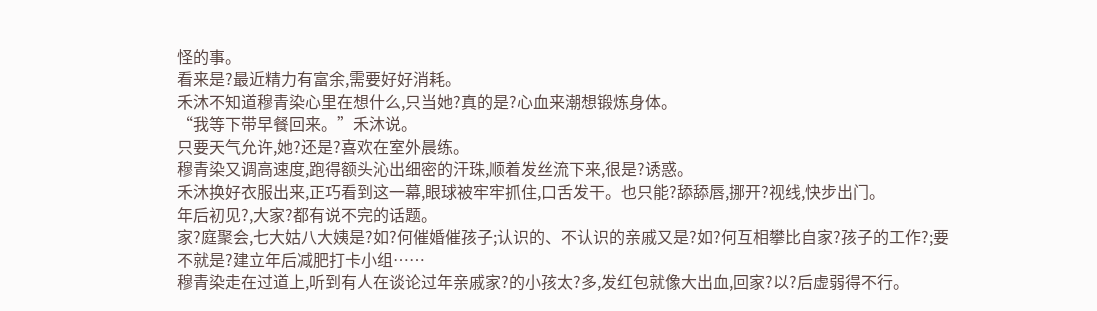怪的事。
看来是?最近精力有富余,需要好好消耗。
禾沐不知道穆青染心里在想什么,只当她?真的是?心血来潮想锻炼身体。
“我等下带早餐回来。”禾沐说。
只要天气允许,她?还是?喜欢在室外晨练。
穆青染又调高速度,跑得额头沁出细密的汗珠,顺着发丝流下来,很是?诱惑。
禾沐换好衣服出来,正巧看到这一幕,眼球被牢牢抓住,口舌发干。也只能?舔舔唇,挪开?视线,快步出门。
年后初见?,大家?都有说不完的话题。
家?庭聚会,七大姑八大姨是?如?何催婚催孩子;认识的、不认识的亲戚又是?如?何互相攀比自家?孩子的工作?;要不就是?建立年后减肥打卡小组……
穆青染走在过道上,听到有人在谈论过年亲戚家?的小孩太?多,发红包就像大出血,回家?以?后虚弱得不行。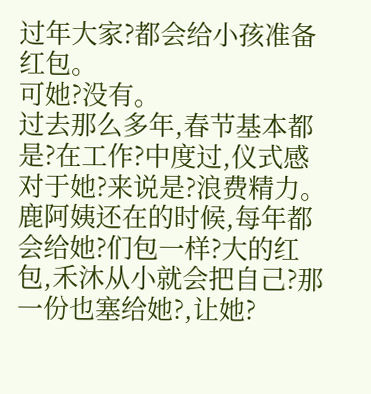过年大家?都会给小孩准备红包。
可她?没有。
过去那么多年,春节基本都是?在工作?中度过,仪式感对于她?来说是?浪费精力。
鹿阿姨还在的时候,每年都会给她?们包一样?大的红包,禾沐从小就会把自己?那一份也塞给她?,让她?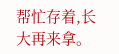帮忙存着,长大再来拿。